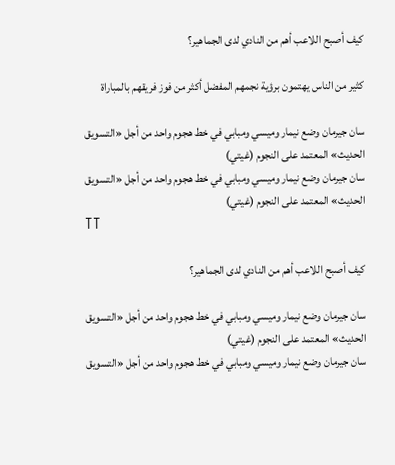كيف أصبح اللاعب أهم من النادي لدى الجماهير؟

كثير من الناس يهتمون برؤية نجمهم المفضل أكثر من فوز فريقهم بالمباراة

سان جيرمان وضع نيمار وميسي ومبابي في خط هجوم واحد من أجل «التسويق الحديث» المعتمد على النجوم (غيتي)
سان جيرمان وضع نيمار وميسي ومبابي في خط هجوم واحد من أجل «التسويق الحديث» المعتمد على النجوم (غيتي)
TT

كيف أصبح اللاعب أهم من النادي لدى الجماهير؟

سان جيرمان وضع نيمار وميسي ومبابي في خط هجوم واحد من أجل «التسويق الحديث» المعتمد على النجوم (غيتي)
سان جيرمان وضع نيمار وميسي ومبابي في خط هجوم واحد من أجل «التسويق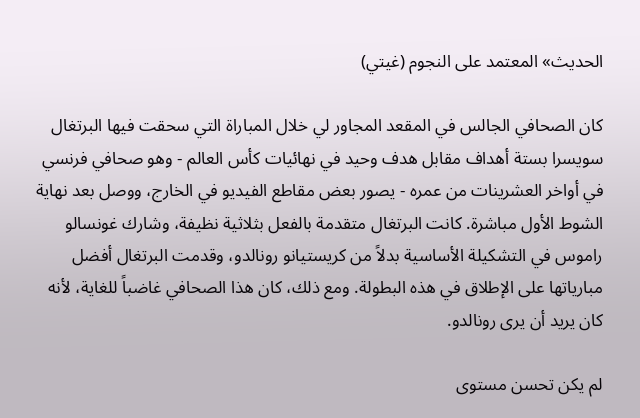الحديث» المعتمد على النجوم (غيتي)

كان الصحافي الجالس في المقعد المجاور لي خلال المباراة التي سحقت فيها البرتغال سويسرا بستة أهداف مقابل هدف وحيد في نهائيات كأس العالم - وهو صحافي فرنسي في أواخر العشرينات من عمره - يصور بعض مقاطع الفيديو في الخارج، ووصل بعد نهاية الشوط الأول مباشرة. كانت البرتغال متقدمة بالفعل بثلاثية نظيفة، وشارك غونسالو راموس في التشكيلة الأساسية بدلاً من كريستيانو رونالدو، وقدمت البرتغال أفضل مبارياتها على الإطلاق في هذه البطولة. ومع ذلك، كان هذا الصحافي غاضباً للغاية، لأنه كان يريد أن يرى رونالدو.

لم يكن تحسن مستوى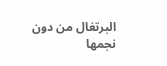البرتغال من دون نجمها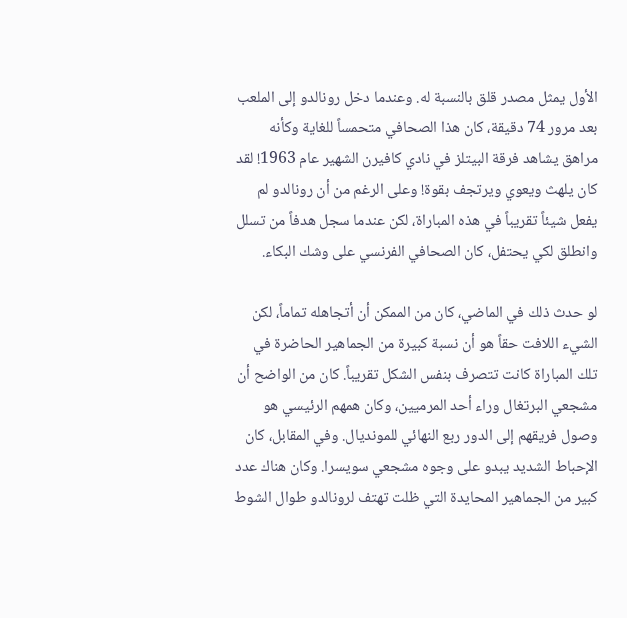الأول يمثل مصدر قلق بالنسبة له. وعندما دخل رونالدو إلى الملعب بعد مرور 74 دقيقة، كان هذا الصحافي متحمساً للغاية وكأنه مراهق يشاهد فرقة البيتلز في نادي كافيرن الشهير عام 1963! لقد كان يلهث ويعوي ويرتجف بقوة! وعلى الرغم من أن رونالدو لم يفعل شيئاً تقريباً في هذه المباراة، لكن عندما سجل هدفاً من تسلل وانطلق لكي يحتفل، كان الصحافي الفرنسي على وشك البكاء.

لو حدث ذلك في الماضي، كان من الممكن أن أتجاهله تماماً، لكن الشيء اللافت حقاً هو أن نسبة كبيرة من الجماهير الحاضرة في تلك المباراة كانت تتصرف بنفس الشكل تقريباً. كان من الواضح أن مشجعي البرتغال وراء أحد المرميين، وكان همهم الرئيسي هو وصول فريقهم إلى الدور ربع النهائي للمونديال. وفي المقابل، كان الإحباط الشديد يبدو على وجوه مشجعي سويسرا. وكان هناك عدد كبير من الجماهير المحايدة التي ظلت تهتف لرونالدو طوال الشوط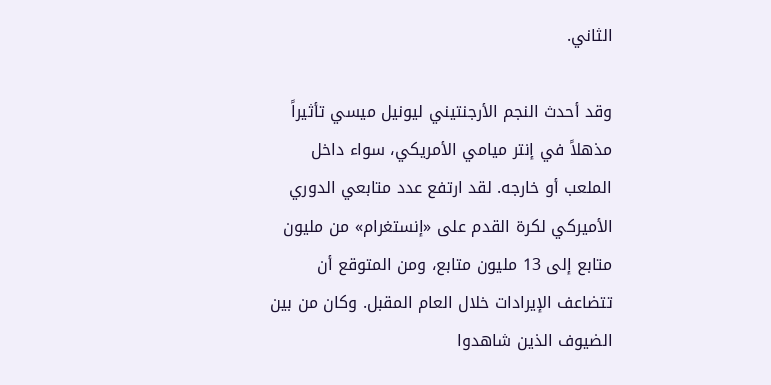الثاني.

وقد أحدث النجم الأرجنتيني ليونيل ميسي تأثيراً مذهلاً في إنتر ميامي الأمريكي، سواء داخل الملعب أو خارجه. لقد ارتفع عدد متابعي الدوري الأميركي لكرة القدم على «إنستغرام» من مليون متابع إلى 13 مليون متابع، ومن المتوقع أن تتضاعف الإيرادات خلال العام المقبل. وكان من بين الضيوف الذين شاهدوا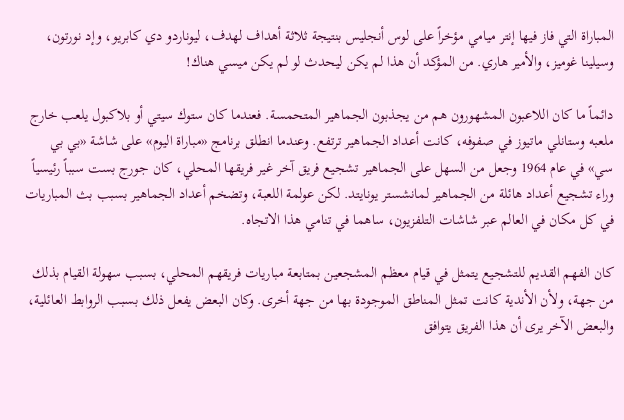المباراة التي فاز فيها إنتر ميامي مؤخراً على لوس أنجليس بنتيجة ثلاثة أهداف لهدف، ليوناردو دي كابريو، وإد نورتون، وسيلينا غوميز، والأمير هاري. من المؤكد أن هذا لم يكن ليحدث لو لم يكن ميسي هناك!

دائماً ما كان اللاعبون المشهورون هم من يجذبون الجماهير المتحمسة. فعندما كان ستوك سيتي أو بلاكبول يلعب خارج ملعبه وستانلي ماتيوز في صفوفه، كانت أعداد الجماهير ترتفع. وعندما انطلق برنامج «مباراة اليوم» على شاشة «بي بي سي» في عام 1964 وجعل من السهل على الجماهير تشجيع فريق آخر غير فريقها المحلي، كان جورج بست سبباً رئيسياً وراء تشجيع أعداد هائلة من الجماهير لمانشستر يونايتد. لكن عولمة اللعبة، وتضخم أعداد الجماهير بسبب بث المباريات في كل مكان في العالم عبر شاشات التلفزيون، ساهما في تنامي هذا الاتجاه.

كان الفهم القديم للتشجيع يتمثل في قيام معظم المشجعين بمتابعة مباريات فريقهم المحلي، بسبب سهولة القيام بذلك من جهة، ولأن الأندية كانت تمثل المناطق الموجودة بها من جهة أخرى. وكان البعض يفعل ذلك بسبب الروابط العائلية، والبعض الآخر يرى أن هذا الفريق يتوافق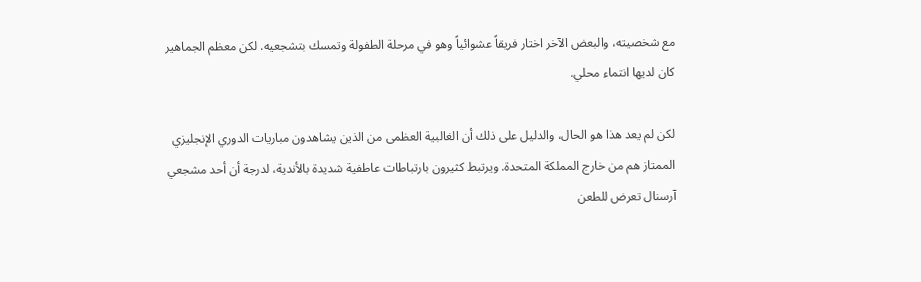مع شخصيته، والبعض الآخر اختار فريقاً عشوائياً وهو في مرحلة الطفولة وتمسك بتشجعيه. لكن معظم الجماهير كان لديها انتماء محلي.

لكن لم يعد هذا هو الحال، والدليل على ذلك أن الغالبية العظمى من الذين يشاهدون مباريات الدوري الإنجليزي الممتاز هم من خارج المملكة المتحدة. ويرتبط كثيرون بارتباطات عاطفية شديدة بالأندية، لدرجة أن أحد مشجعي آرسنال تعرض للطعن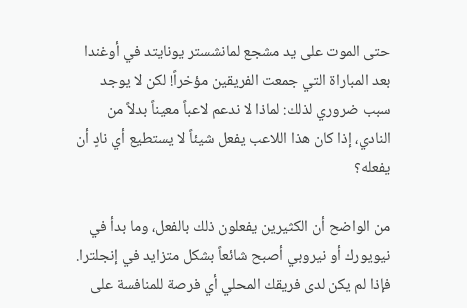حتى الموت على يد مشجع لمانشستر يونايتد في أوغندا بعد المباراة التي جمعت الفريقين مؤخراً! لكن لا يوجد سبب ضروري لذلك: لماذا لا ندعم لاعباً معيناً بدلاً من النادي، إذا كان هذا اللاعب يفعل شيئاً لا يستطيع أي نادٍ أن يفعله؟

من الواضح أن الكثيرين يفعلون ذلك بالفعل، وما بدأ في نيويورك أو نيروبي أصبح شائعاً بشكل متزايد في إنجلترا. فإذا لم يكن لدى فريقك المحلي أي فرصة للمنافسة على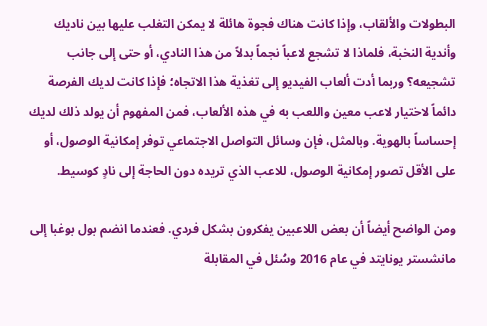البطولات والألقاب، وإذا كانت هناك فجوة هائلة لا يمكن التغلب عليها بين ناديك وأندية النخبة، فلماذا لا تشجع لاعباً نجماً بدلاً من هذا النادي، أو حتى إلى جانب تشجيعه؟ وربما أدت ألعاب الفيديو إلى تغذية هذا الاتجاه؛ فإذا كانت لديك الفرصة دائماً لاختيار لاعب معين واللعب به في هذه الألعاب، فمن المفهوم أن يولد ذلك لديك إحساساً بالهوية. وبالمثل، فإن وسائل التواصل الاجتماعي توفر إمكانية الوصول، أو على الأقل تصور إمكانية الوصول، للاعب الذي تريده دون الحاجة إلى نادٍ كوسيط.

ومن الواضح أيضاً أن بعض اللاعبين يفكرون بشكل فردي. فعندما انضم بول بوغبا إلى مانشستر يونايتد في عام 2016 وسُئل في المقابلة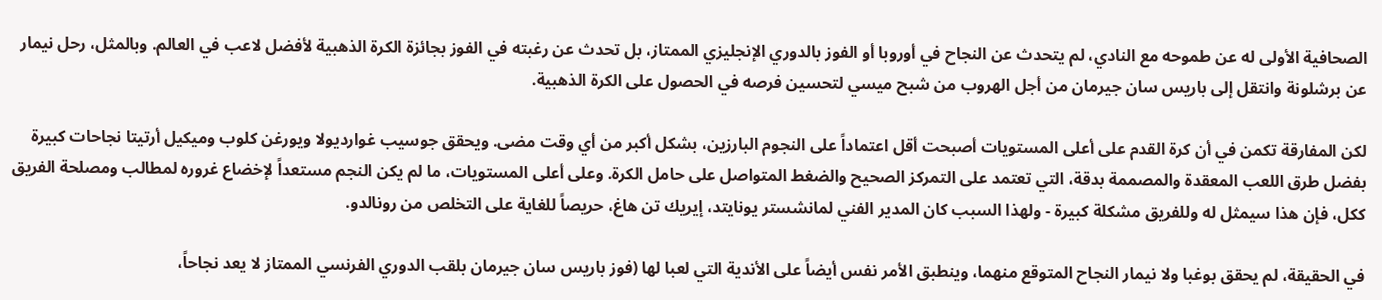الصحافية الأولى له عن طموحه مع النادي، لم يتحدث عن النجاح في أوروبا أو الفوز بالدوري الإنجليزي الممتاز، بل تحدث عن رغبته في الفوز بجائزة الكرة الذهبية لأفضل لاعب في العالم. وبالمثل، رحل نيمار عن برشلونة وانتقل إلى باريس سان جيرمان من أجل الهروب من شبح ميسي لتحسين فرصه في الحصول على الكرة الذهبية.

لكن المفارقة تكمن في أن كرة القدم على أعلى المستويات أصبحت أقل اعتماداً على النجوم البارزين، بشكل أكبر من أي وقت مضى. ويحقق جوسيب غوارديولا ويورغن كلوب وميكيل أرتيتا نجاحات كبيرة بفضل طرق اللعب المعقدة والمصممة بدقة، التي تعتمد على التمركز الصحيح والضغط المتواصل على حامل الكرة. وعلى أعلى المستويات، ما لم يكن النجم مستعداً لإخضاع غروره لمطالب ومصلحة الفريق ككل، فإن هذا سيمثل له وللفريق مشكلة كبيرة - ولهذا السبب كان المدير الفني لمانشستر يونايتد، إيريك تن هاغ، حريصاً للغاية على التخلص من رونالدو.

في الحقيقة، لم يحقق بوغبا ولا نيمار النجاح المتوقع منهما، وينطبق الأمر نفس أيضاً على الأندية التي لعبا لها (فوز باريس سان جيرمان بلقب الدوري الفرنسي الممتاز لا يعد نجاحاً،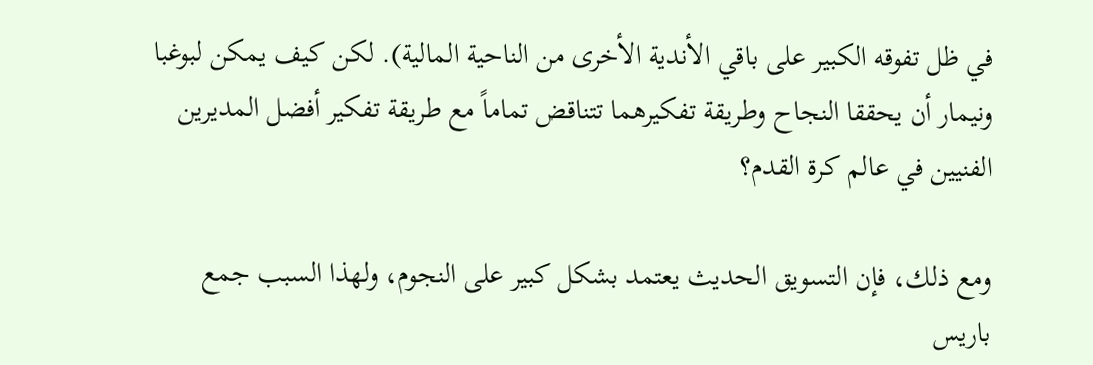في ظل تفوقه الكبير على باقي الأندية الأخرى من الناحية المالية). لكن كيف يمكن لبوغبا ونيمار أن يحققا النجاح وطريقة تفكيرهما تتناقض تماماً مع طريقة تفكير أفضل المديرين الفنيين في عالم كرة القدم؟

ومع ذلك، فإن التسويق الحديث يعتمد بشكل كبير على النجوم، ولهذا السبب جمع باريس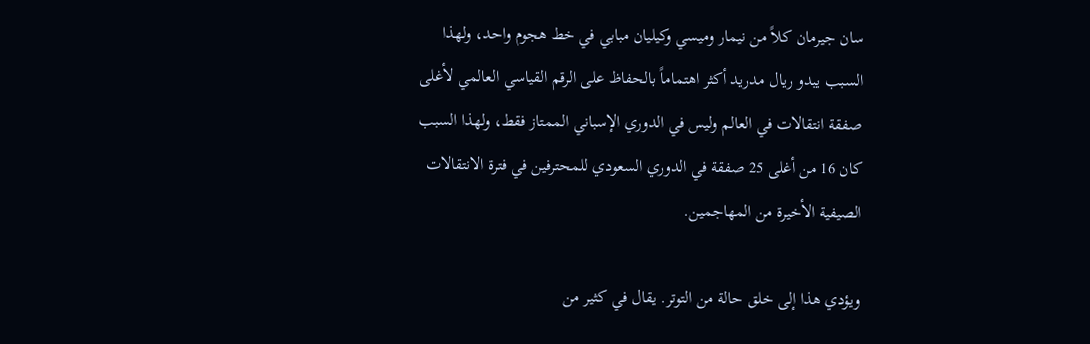سان جيرمان كلاً من نيمار وميسي وكيليان مبابي في خط هجوم واحد، ولهذا السبب يبدو ريال مدريد أكثر اهتماماً بالحفاظ على الرقم القياسي العالمي لأغلى صفقة انتقالات في العالم وليس في الدوري الإسباني الممتاز فقط، ولهذا السبب كان 16 من أغلى 25 صفقة في الدوري السعودي للمحترفين في فترة الانتقالات الصيفية الأخيرة من المهاجمين.

ويؤدي هذا إلى خلق حالة من التوتر. يقال في كثير من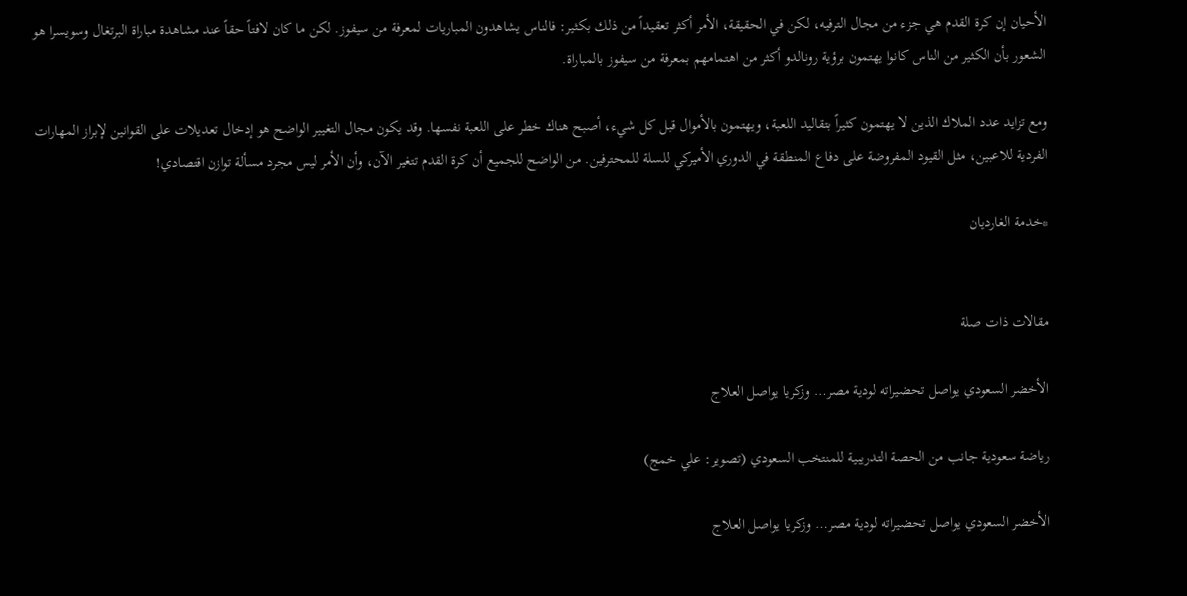الأحيان إن كرة القدم هي جزء من مجال الترفيه، لكن في الحقيقة، الأمر أكثر تعقيداً من ذلك بكثير: فالناس يشاهدون المباريات لمعرفة من سيفوز. لكن ما كان لافتاً حقاً عند مشاهدة مباراة البرتغال وسويسرا هو الشعور بأن الكثير من الناس كانوا يهتمون برؤية رونالدو أكثر من اهتمامهم بمعرفة من سيفوز بالمباراة.

ومع تزايد عدد الملاك الذين لا يهتمون كثيراً بتقاليد اللعبة، ويهتمون بالأموال قبل كل شيء، أصبح هناك خطر على اللعبة نفسها. وقد يكون مجال التغيير الواضح هو إدخال تعديلات على القوانين لإبراز المهارات الفردية للاعبين، مثل القيود المفروضة على دفاع المنطقة في الدوري الأميركي للسلة للمحترفين. من الواضح للجميع أن كرة القدم تتغير الآن، وأن الأمر ليس مجرد مسألة توازن اقتصادي!

*خدمة الغارديان


مقالات ذات صلة

الأخضر السعودي يواصل تحضيراته لودية مصر… وزكريا يواصل العلاج

رياضة سعودية جانب من الحصة التدريبية للمنتخب السعودي (تصوير: علي خمج)

الأخضر السعودي يواصل تحضيراته لودية مصر… وزكريا يواصل العلاج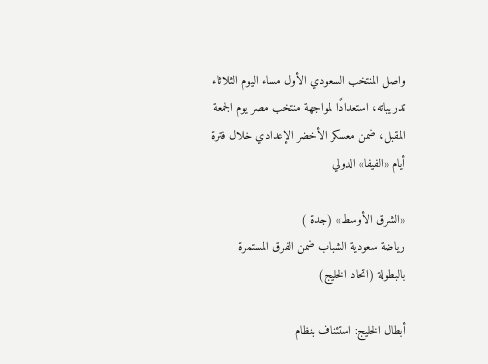واصل المنتخب السعودي الأول مساء اليوم الثلاثاء تدريباته، استعدادًا لمواجهة منتخب مصر يوم الجمعة المقبل، ضمن معسكر الأخضر الإعدادي خلال فترة أيام «الفيفا» الدولي

«الشرق الأوسط» (جدة )
رياضة سعودية الشباب ضمن الفرق المستمرة بالبطولة (اتحاد الخليج)

أبطال الخليج: استئناف بنظام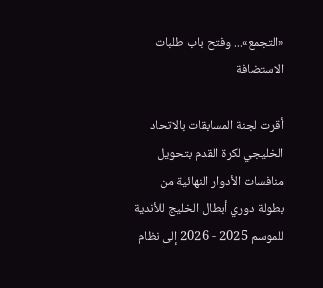«التجمع»... وفتح باب طلبات الاستضافة

أقرت لجنة المسابقات بالاتحاد الخليجي لكرة القدم بتحويل منافسات الأدوار النهائية من بطولة دوري أبطال الخليج للأندية للموسم 2025 - 2026 إلى نظام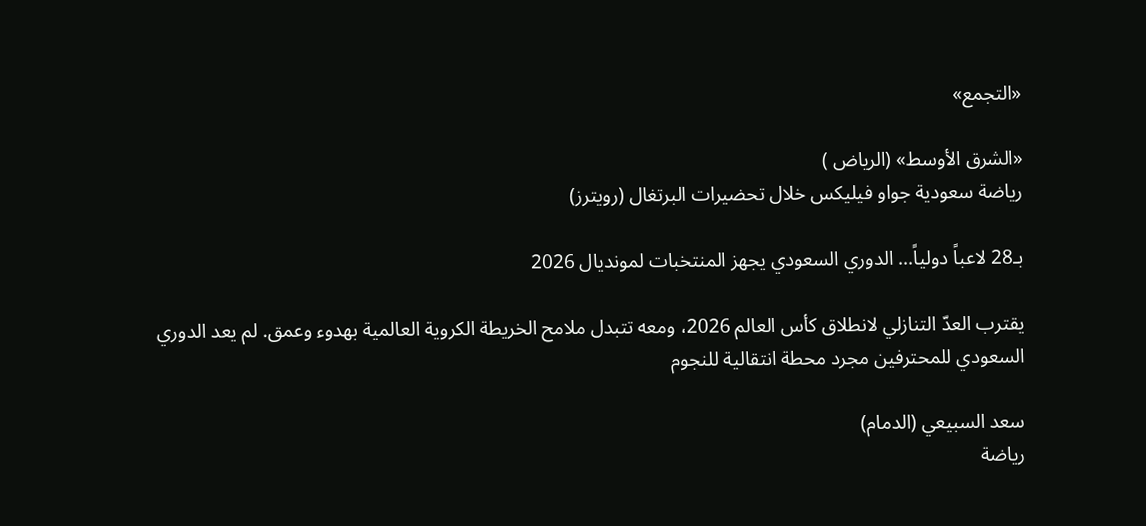«التجمع»

«الشرق الأوسط» (الرياض )
رياضة سعودية جواو فيليكس خلال تحضيرات البرتغال (رويترز)

بـ28 لاعباً دولياً... الدوري السعودي يجهز المنتخبات لمونديال 2026

يقترب العدّ التنازلي لانطلاق كأس العالم 2026، ومعه تتبدل ملامح الخريطة الكروية العالمية بهدوء وعمق. لم يعد الدوري السعودي للمحترفين مجرد محطة انتقالية للنجوم

سعد السبيعي (الدمام)
رياضة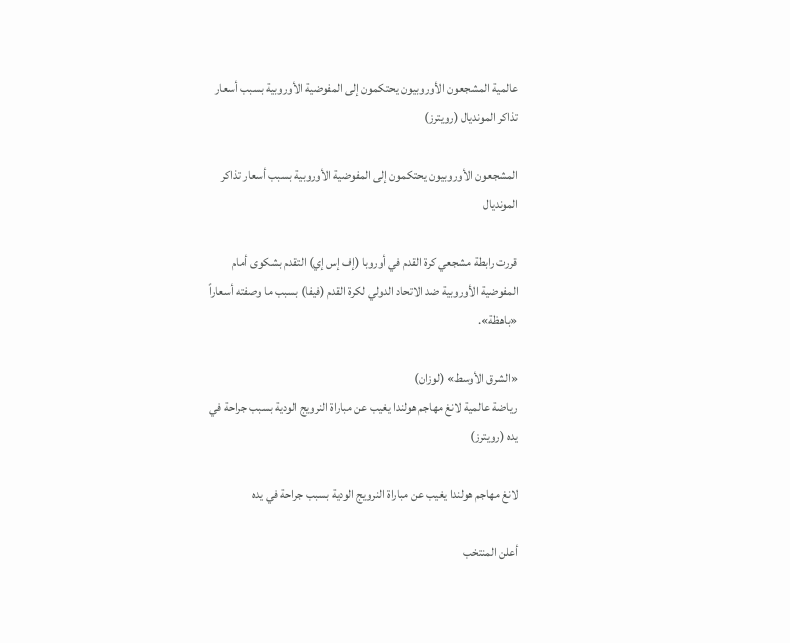عالمية المشجعون الأوروبيون يحتكمون إلى المفوضية الأوروبية بسبب أسعار تذاكر المونديال (رويترز)

المشجعون الأوروبيون يحتكمون إلى المفوضية الأوروبية بسبب أسعار تذاكر المونديال

قررت رابطة مشجعي كرة القدم في أوروبا (إف إس إي) التقدم بشكوى أمام المفوضية الأوروبية ضد الاتحاد الدولي لكرة القدم (فيفا) بسبب ما وصفته أسعاراً «باهظة».

«الشرق الأوسط» (لوزان)
رياضة عالمية لانغ مهاجم هولندا يغيب عن مباراة النرويج الودية بسبب جراحة في يده (رويترز)

لانغ مهاجم هولندا يغيب عن مباراة النرويج الودية بسبب جراحة في يده

أعلن المنتخب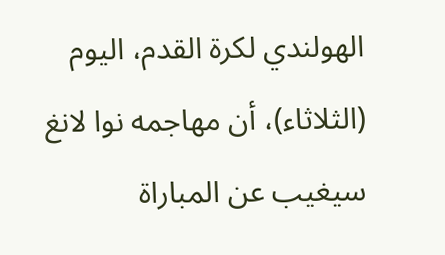الهولندي لكرة القدم، اليوم (الثلاثاء)، أن مهاجمه نوا لانغ سيغيب عن المباراة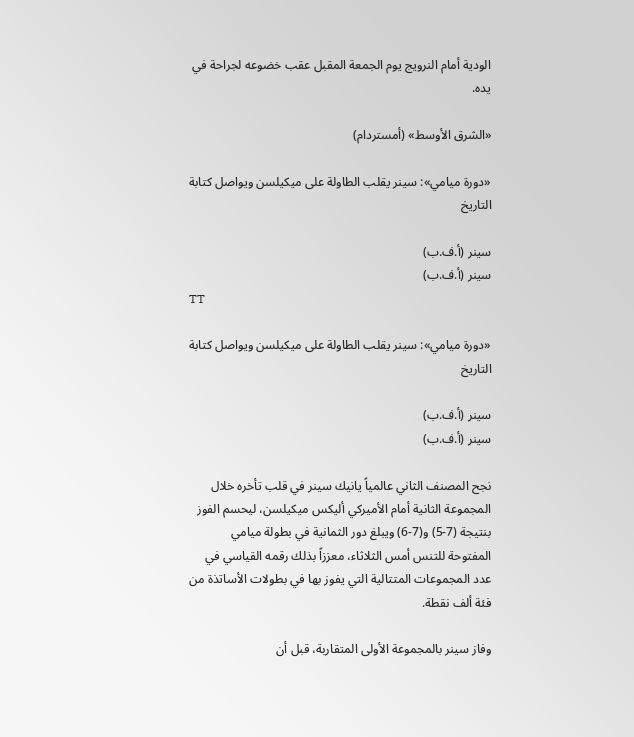الودية أمام النرويج يوم الجمعة المقبل عقب خضوعه لجراحة في يده.

«الشرق الأوسط» (أمستردام)

«دورة ميامي»: سينر يقلب الطاولة على ميكيلسن ويواصل كتابة التاريخ

سينر (أ.ف.ب)
سينر (أ.ف.ب)
TT

«دورة ميامي»: سينر يقلب الطاولة على ميكيلسن ويواصل كتابة التاريخ

سينر (أ.ف.ب)
سينر (أ.ف.ب)

نجح المصنف الثاني عالمياً يانيك سينر في قلب تأخره خلال المجموعة الثانية أمام الأميركي أليكس ميكيلسن، ليحسم الفوز بنتيجة (7-5) و(7-6) ويبلغ دور الثمانية في بطولة ميامي المفتوحة للتنس أمس الثلاثاء، معززاً بذلك رقمه القياسي في عدد المجموعات المتتالية التي يفوز بها في بطولات الأساتذة من فئة ألف نقطة.

وفاز سينر بالمجموعة الأولى المتقاربة، قبل أن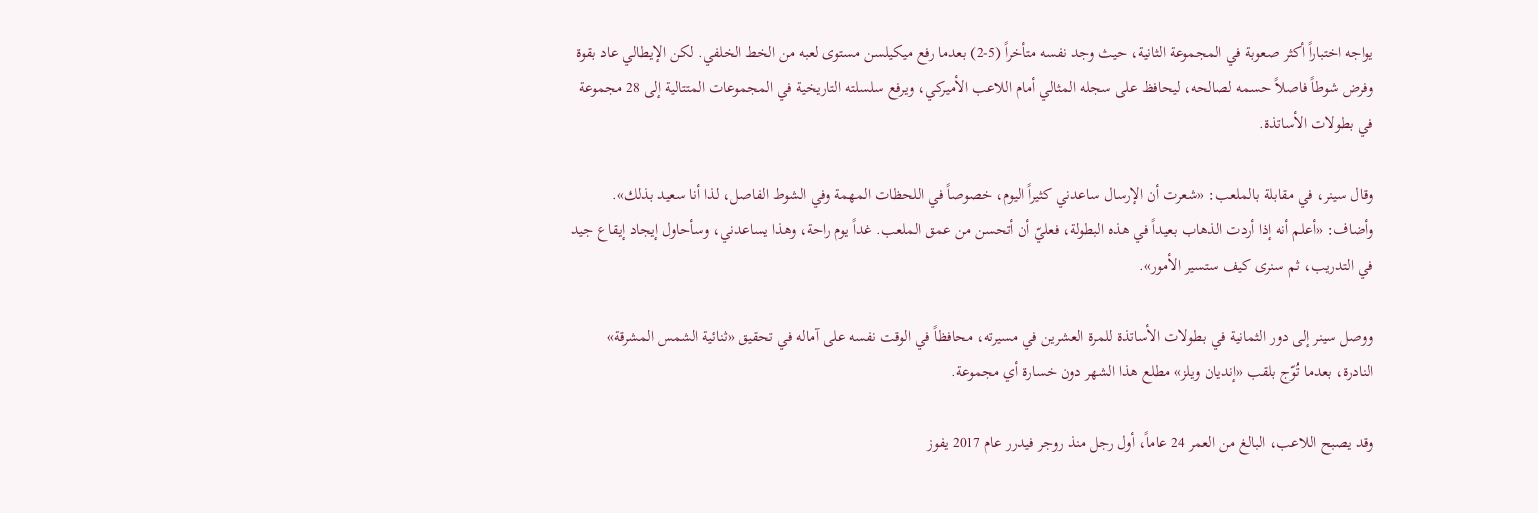يواجه اختباراً أكثر صعوبة في المجموعة الثانية، حيث وجد نفسه متأخراً (5-2) بعدما رفع ميكيلسن مستوى لعبه من الخط الخلفي. لكن الإيطالي عاد بقوة وفرض شوطاً فاصلاً حسمه لصالحه، ليحافظ على سجله المثالي أمام اللاعب الأميركي، ويرفع سلسلته التاريخية في المجموعات المتتالية إلى 28 مجموعة في بطولات الأساتذة.

وقال سينر، في مقابلة بالملعب: «شعرت أن الإرسال ساعدني كثيراً اليوم، خصوصاً في اللحظات المهمة وفي الشوط الفاصل، لذا أنا سعيد بذلك». وأضاف: «أعلم أنه إذا أردت الذهاب بعيداً في هذه البطولة، فعليّ أن أتحسن من عمق الملعب. غداً يوم راحة، وهذا يساعدني، وسأحاول إيجاد إيقاع جيد في التدريب، ثم سنرى كيف ستسير الأمور».

ووصل سينر إلى دور الثمانية في بطولات الأساتذة للمرة العشرين في مسيرته، محافظاً في الوقت نفسه على آماله في تحقيق «ثنائية الشمس المشرقة» النادرة، بعدما تُوّج بلقب «إنديان ويلز» مطلع هذا الشهر دون خسارة أي مجموعة.

وقد يصبح اللاعب، البالغ من العمر 24 عاماً، أول رجل منذ روجر فيدرر عام 2017 يفوز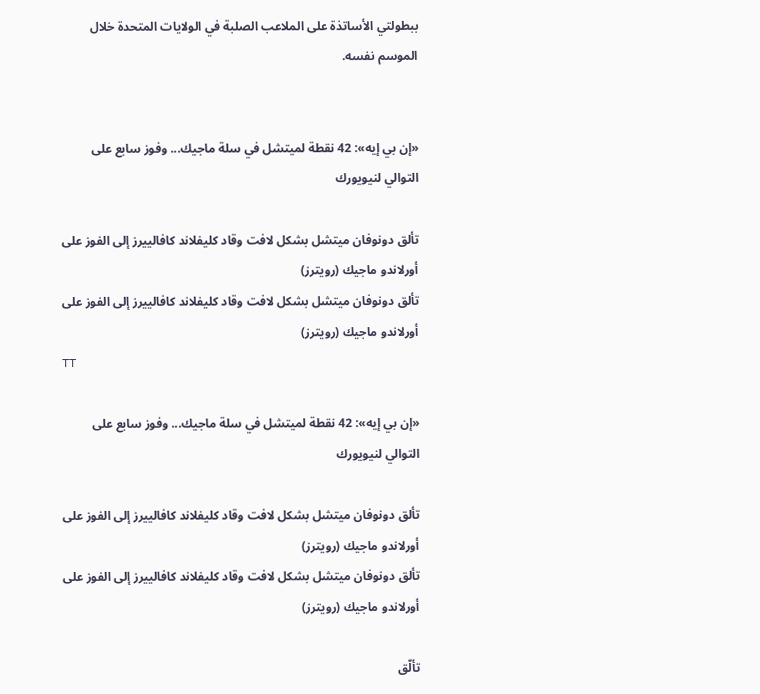ببطولتي الأساتذة على الملاعب الصلبة في الولايات المتحدة خلال الموسم نفسه.


«إن بي إيه»: 42 نقطة لميتشل في سلة ماجيك... وفوز سابع على التوالي لنيويورك

تألق دونوفان ميتشل بشكل لافت وقاد كليفلاند كافالييرز إلى الفوز على أورلاندو ماجيك (رويترز)
تألق دونوفان ميتشل بشكل لافت وقاد كليفلاند كافالييرز إلى الفوز على أورلاندو ماجيك (رويترز)
TT

«إن بي إيه»: 42 نقطة لميتشل في سلة ماجيك... وفوز سابع على التوالي لنيويورك

تألق دونوفان ميتشل بشكل لافت وقاد كليفلاند كافالييرز إلى الفوز على أورلاندو ماجيك (رويترز)
تألق دونوفان ميتشل بشكل لافت وقاد كليفلاند كافالييرز إلى الفوز على أورلاندو ماجيك (رويترز)

تألّق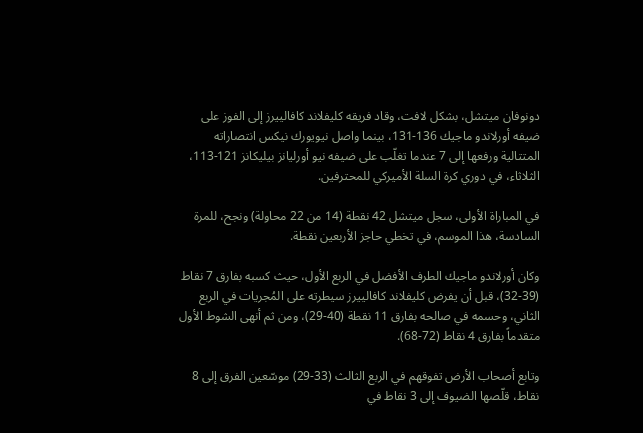دونوفان ميتشل، بشكل لافت، وقاد فريقه كليفلاند كافالييرز إلى الفوز على ضيفه أورلاندو ماجيك 136-131، بينما واصل نيويورك نيكس انتصاراته المتتالية ورفعها إلى 7 عندما تغلّب على ضيفه نيو أورليانز بيليكانز 121-113، الثلاثاء، في دوري كرة السلة الأميركي للمحترفين.

في المباراة الأولى، سجل ميتشل 42 نقطة (14 من 22 محاولة) ونجح، للمرة السادسة، هذا الموسم، في تخطي حاجز الأربعين نقطة.

وكان أورلاندو ماجيك الطرف الأفضل في الربع الأول، حيث كسبه بفارق 7 نقاط (39-32)، قبل أن يفرض كليفلاند كافالييرز سيطرته على المُجريات في الربع الثاني، وحسمه في صالحه بفارق 11 نقطة (40-29)، ومن ثم أنهى الشوط الأول متقدماً بفارق 4 نقاط (72-68).

وتابع أصحاب الأرض تفوقهم في الربع الثالث (33-29) موسّعين الفرق إلى 8 نقاط، قلّصها الضيوف إلى 3 نقاط في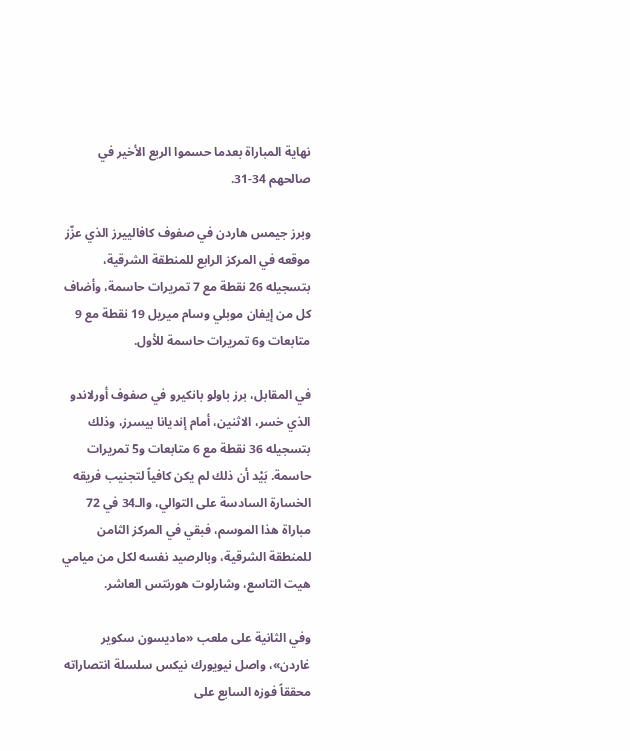نهاية المباراة بعدما حسموا الربع الأخير في صالحهم 34-31.

وبرز جيمس هاردن في صفوف كافالييرز الذي عزّز موقعه في المركز الرابع للمنطقة الشرقية، بتسجيله 26 نقطة مع 7 تمريرات حاسمة، وأضاف كل من إيفان موبلي وسام ميريل 19 نقطة مع 9 متابعات و6 تمريرات حاسمة للأول.

في المقابل، برز باولو بانكيرو في صفوف أورلاندو الذي خسر، الاثنين، أمام إنديانا بيسرز، وذلك بتسجيله 36 نقطة مع 6 متابعات و5 تمريرات حاسمة. بَيْد أن ذلك لم يكن كافياً لتجنيب فريقه الخسارة السادسة على التوالي، والـ34 في 72 مباراة هذا الموسم، فبقي في المركز الثامن للمنطقة الشرقية، وبالرصيد نفسه لكل من ميامي هيت التاسع، وشارلوت هورنتس العاشر.

وفي الثانية على ملعب «ماديسون سكوير غاردن»، واصل نيويورك نيكس سلسلة انتصاراته محققاً فوزه السابع على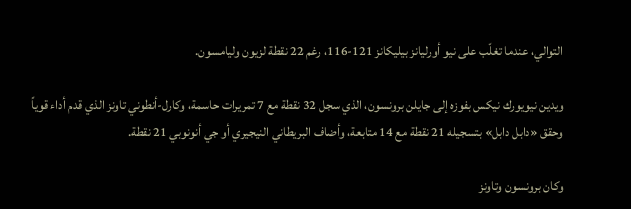التوالي، عندما تغلّب على نيو أورليانز بيليكانز 121-116، رغم 22 نقطة لزيون وليامسون.

ويدين نيويورك نيكس بفوزه إلى جايلن برونسون، الذي سجل 32 نقطة مع 7 تمريرات حاسمة، وكارل-أنطوني تاونز الذي قدم أداء قوياً وحقق «دابل دابل» بتسجيله 21 نقطة مع 14 متابعة، وأضاف البريطاني النيجيري أو جي أنونوبي 21 نقطة.

وكان برونسون وتاونز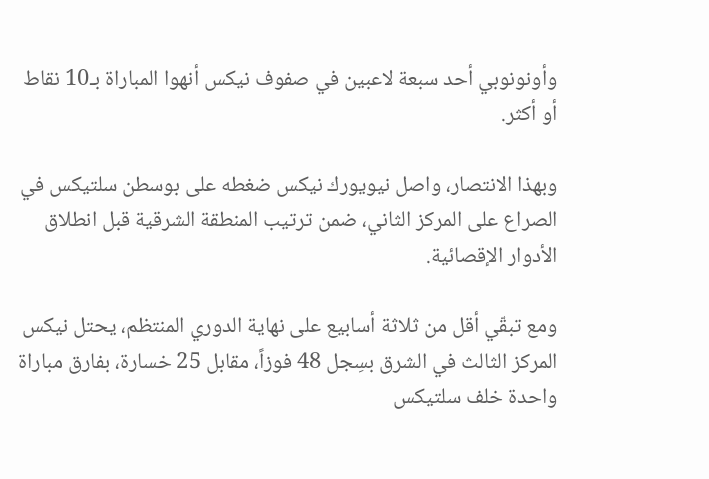وأونونوبي أحد سبعة لاعبين في صفوف نيكس أنهوا المباراة بـ10 نقاط أو أكثر.

وبهذا الانتصار، واصل نيويورك نيكس ضغطه على بوسطن سلتيكس في الصراع على المركز الثاني، ضمن ترتيب المنطقة الشرقية قبل انطلاق الأدوار الإقصائية.

ومع تبقّي أقل من ثلاثة أسابيع على نهاية الدوري المنتظم، يحتل نيكس المركز الثالث في الشرق بسِجل 48 فوزاً، مقابل 25 خسارة، بفارق مباراة واحدة خلف سلتيكس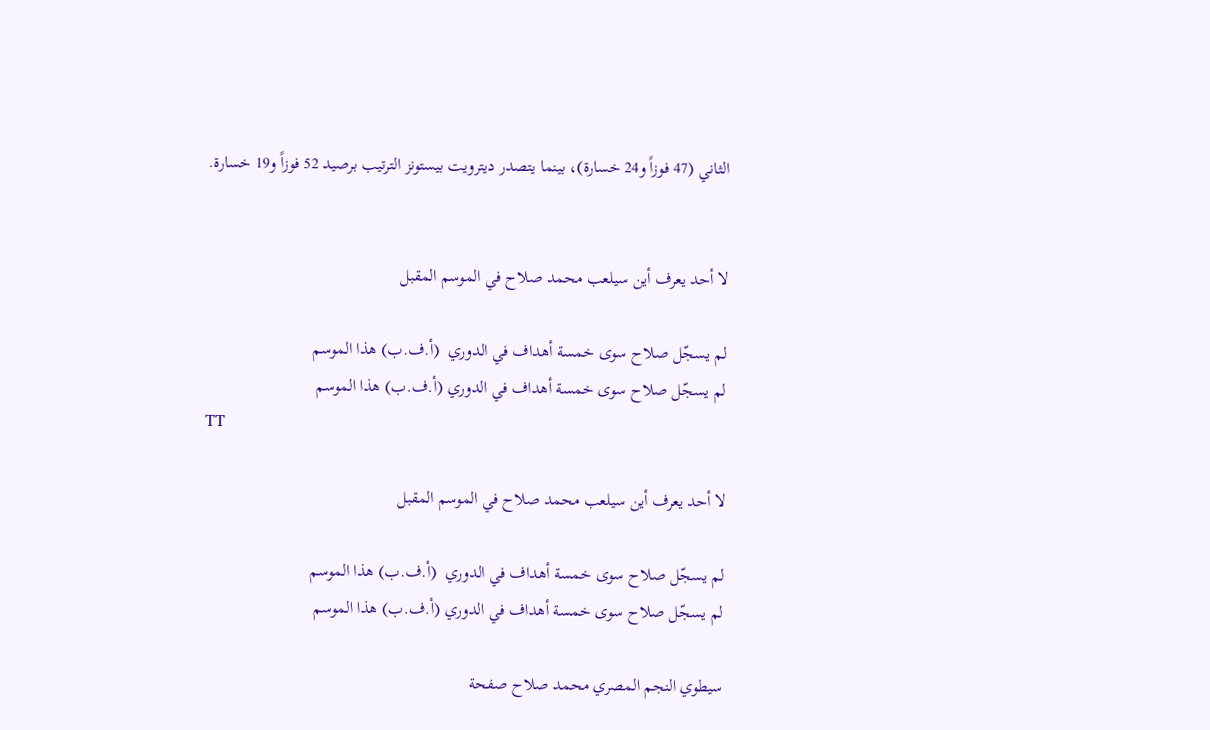الثاني (47 فوزاً و24 خسارة)، بينما يتصدر ديترويت بيستونز الترتيب برصيد 52 فوزاً و19 خسارة.


لا أحد يعرف أين سيلعب محمد صلاح في الموسم المقبل

لم يسجّل صلاح سوى خمسة أهداف في الدوري  (أ.ف.ب) هذا الموسم
لم يسجّل صلاح سوى خمسة أهداف في الدوري (أ.ف.ب) هذا الموسم
TT

لا أحد يعرف أين سيلعب محمد صلاح في الموسم المقبل

لم يسجّل صلاح سوى خمسة أهداف في الدوري  (أ.ف.ب) هذا الموسم
لم يسجّل صلاح سوى خمسة أهداف في الدوري (أ.ف.ب) هذا الموسم

سيطوي النجم المصري محمد صلاح صفحة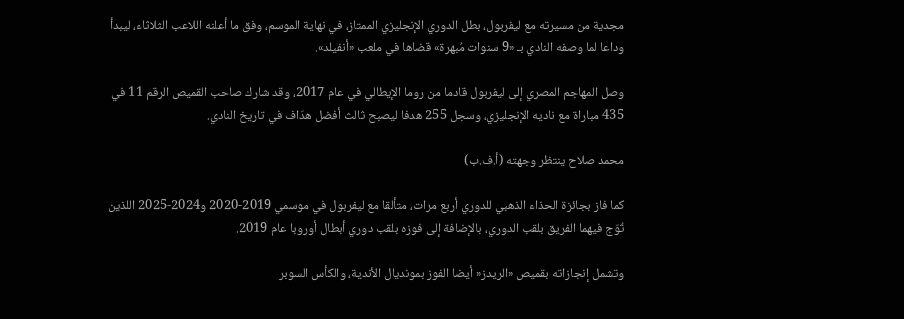مجدية من مسيرته مع ليفربول، بطل الدوري الإنجليزي الممتاز، في نهاية الموسم، وفق ما أعلنه اللاعب الثلاثاء، ليبدأ وداعا لما وصفه النادي بـ «9 سنوات مُبهرة» قضاها في ملعب «أنفيلد».

وصل المهاجم المصري إلى ليفربول قادما من روما الإيطالي في عام 2017، وقد شارك صاحب القميص الرقم 11 في 435 مباراة مع ناديه الإنجليزي، وسجل 255 هدفا ليصبح ثالث أفضل هدّاف في تاريخ النادي.

محمد صلاح ينتظر وجهته (أ.ف.ب)

كما فاز بجائزة الحذاء الذهبي للدوري أربع مرات، متألقا مع ليفربول في موسمي 2019-2020 و2024-2025 اللذين تُوّج فيهما الفريق بلقب الدوري، بالإضافة إلى فوزه بلقب دوري أبطال أوروبا عام 2019.

وتشمل إنجازاته بقميص «الريدز« أيضا الفوز بمونديال الأندية، والكأس السوبر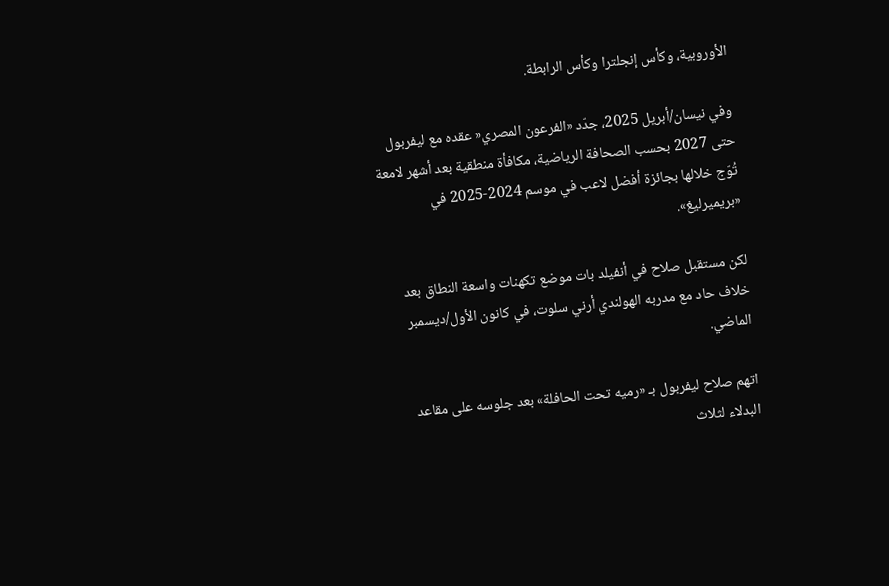الأوروبية، وكأس إنجلترا وكأس الرابطة.

وفي نيسان/أبريل 2025، جدّد «الفرعون المصري« عقده مع ليفربول حتى 2027 بحسب الصحافة الرياضية، مكافأة منطقية بعد أشهر لامعة تُوّج خلالها بجائزة أفضل لاعب في موسم 2024-2025 في «بريميرليغ».

لكن مستقبل صلاح في أنفيلد بات موضع تكهنات واسعة النطاق بعد خلاف حاد مع مدربه الهولندي أرني سلوت، في كانون الأول/ديسمبر الماضي.

اتهم صلاح ليفربول بـ «رميه تحت الحافلة» بعد جلوسه على مقاعد البدلاء لثلاث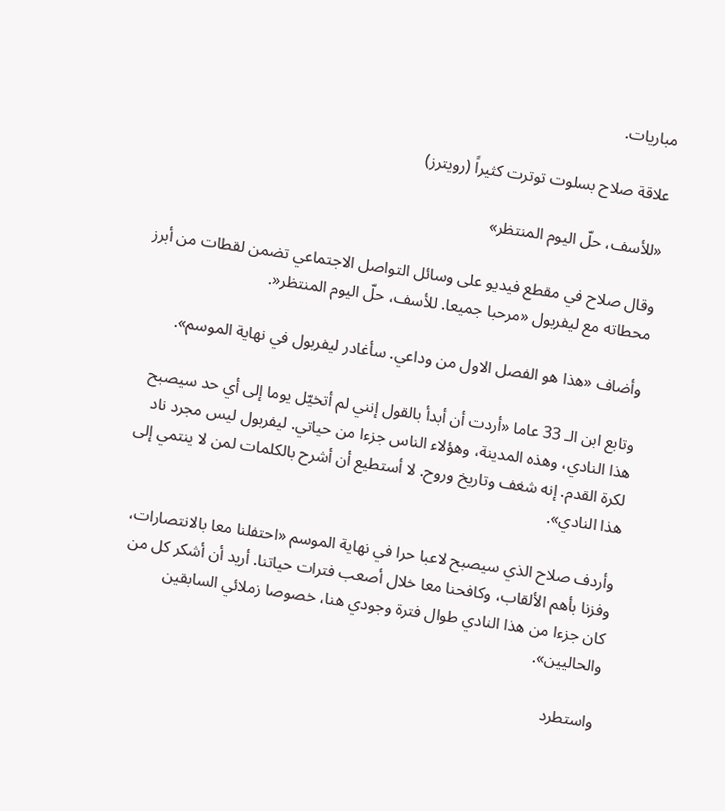مباريات.

علاقة صلاح بسلوت توترت كثيراً (رويترز)

«للأسف، حلّ اليوم المنتظر»

وقال صلاح في مقطع فيديو على وسائل التواصل الاجتماعي تضمن لقطات من أبرز محطاته مع ليفربول «مرحبا جميعا. للأسف، حلّ اليوم المنتظر«.

وأضاف «هذا هو الفصل الاول من وداعي. سأغادر ليفربول في نهاية الموسم».

وتابع ابن الـ 33 عاما «أردت أن أبدأ بالقول إنني لم أتخيّل يوما إلى أي حد سيصبح هذا النادي، وهذه المدينة، وهؤلاء الناس جزءا من حياتي. ليفربول ليس مجرد ناد لكرة القدم. إنه شغف وتاريخ وروح. لا أستطيع أن أشرح بالكلمات لمن لا ينتمي إلى هذا النادي».

وأردف صلاح الذي سيصبح لاعبا حرا في نهاية الموسم «احتفلنا معا بالانتصارات، وفزنا بأهم الألقاب، وكافحنا معا خلال أصعب فترات حياتنا. أريد أن أشكر كل من كان جزءا من هذا النادي طوال فترة وجودي هنا، خصوصا زملائي السابقين والحاليين».

واستطرد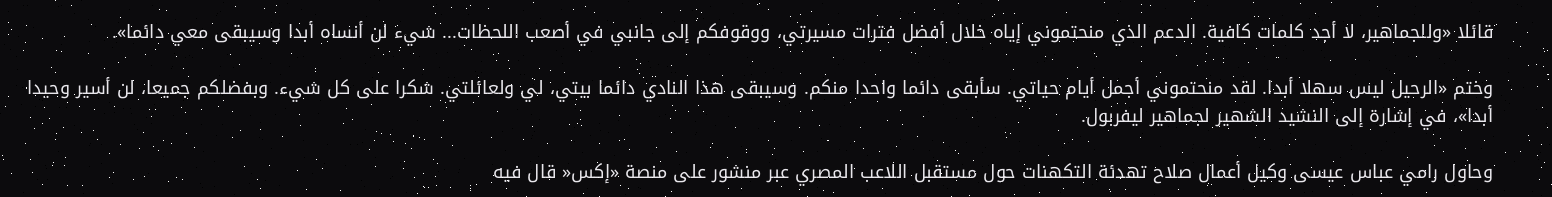قائلا «وللجماهير، لا أجد كلمات كافية. الدعم الذي منحتموني إياه خلال أفضل فترات مسيرتي، ووقوفكم إلى جانبي في أصعب اللحظات... شيء لن أنساه أبدا وسيبقى معي دائما».

وختم «الرحيل ليس سهلا أبدا. لقد منحتموني أجمل أيام حياتي. سأبقى دائما واحدا منكم. وسيبقى هذا النادي دائما بيتي، لي ولعائلتي. شكرا على كل شيء. وبفضلكم جميعا، لن أسير وحيدا أبدا»، في إشارة إلى النشيد الشهير لجماهير ليفربول.

وحاول رامي عباس عيسى وكيل أعمال صلاح تهدئة التكهنات حول مستقبل اللاعب المصري عبر منشور على منصة «إكس« قال فيه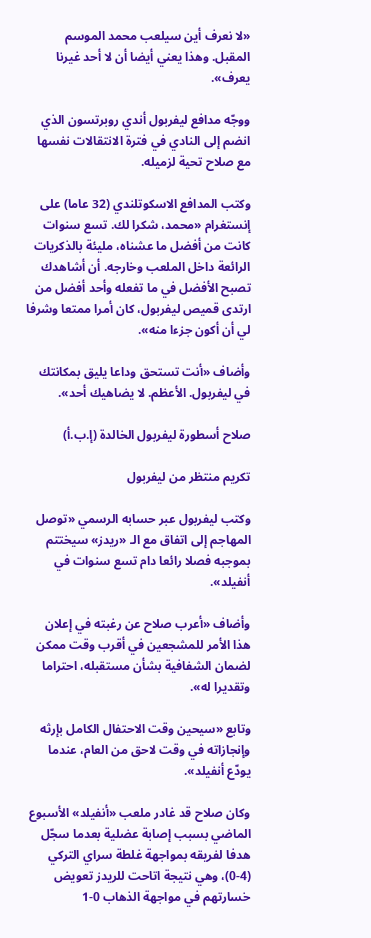«لا نعرف أين سيلعب محمد الموسم المقبل. وهذا يعني أيضا أن لا أحد غيرنا يعرف».

ووجّه مدافع ليفربول أندي روبرتسون الذي انضم إلى النادي في فترة الانتقالات نفسها مع صلاح تحية لزميله.

وكتب المدافع الاسكوتلندي (32 عاما) على إنستغرام «محمد، شكرا لك. تسع سنوات كانت من أفضل ما عشناه، مليئة بالذكريات الرائعة داخل الملعب وخارجه. أن أشاهدك تصبح الأفضل في ما تفعله وأحد أفضل من ارتدى قميص ليفربول، كان أمرا ممتعا وشرفا لي أن أكون جزءا منه».

وأضاف «أنت تستحق وداعا يليق بمكانتك في ليفربول. الأعظم. لا يضاهيك أحد».

صلاح أسطورة ليفربول الخالدة (إ.ب.أ)

تكريم منتظر من ليفربول

وكتب ليفربول عبر حسابه الرسمي «توصل المهاجم إلى اتفاق مع الـ «ريدز» سيختتم بموجبه فصلا رائعا دام تسع سنوات في أنفيلد».

وأضاف «أعرب صلاح عن رغبته في إعلان هذا الأمر للمشجعين في أقرب وقت ممكن لضمان الشفافية بشأن مستقبله، احتراما وتقديرا له».

وتابع «سيحين وقت الاحتفال الكامل بإرثه وإنجازاته في وقت لاحق من العام، عندما يودّع أنفيلد».

وكان صلاح قد غادر ملعب «أنفيلد» الأسبوع الماضي بسبب إصابة عضلية بعدما سجّل هدفا لفريقه بمواجهة غلطة سراي التركي (4-0)، وهي نتيجة اتاحت للريدز تعويض خسارتهم في مواجهة الذهاب 0-1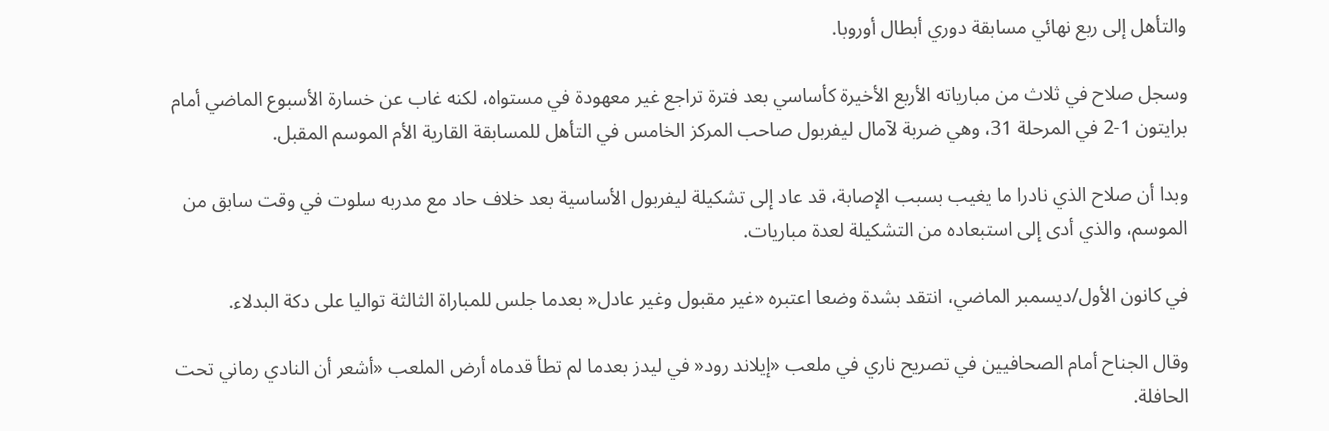والتأهل إلى ربع نهائي مسابقة دوري أبطال أوروبا.

وسجل صلاح في ثلاث من مبارياته الأربع الأخيرة كأساسي بعد فترة تراجع غير معهودة في مستواه، لكنه غاب عن خسارة الأسبوع الماضي أمام برايتون 1-2 في المرحلة 31، وهي ضربة لآمال ليفربول صاحب المركز الخامس في التأهل للمسابقة القارية الأم الموسم المقبل.

وبدا أن صلاح الذي نادرا ما يغيب بسبب الإصابة، قد عاد إلى تشكيلة ليفربول الأساسية بعد خلاف حاد مع مدربه سلوت في وقت سابق من الموسم، والذي أدى إلى استبعاده من التشكيلة لعدة مباريات.

في كانون الأول/ديسمبر الماضي، انتقد بشدة وضعا اعتبره «غير مقبول وغير عادل« بعدما جلس للمباراة الثالثة تواليا على دكة البدلاء.

وقال الجناح أمام الصحافيين في تصريح ناري في ملعب «إيلاند رود« في ليدز بعدما لم تطأ قدماه أرض الملعب «أشعر أن النادي رماني تحت الحافلة.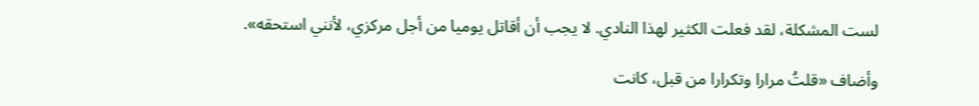لست المشكلة، لقد فعلت الكثير لهذا النادي. لا يجب أن أقاتل يوميا من أجل مركزي، لأنني استحقه».

وأضاف «قلتُ مرارا وتكرارا من قبل، كانت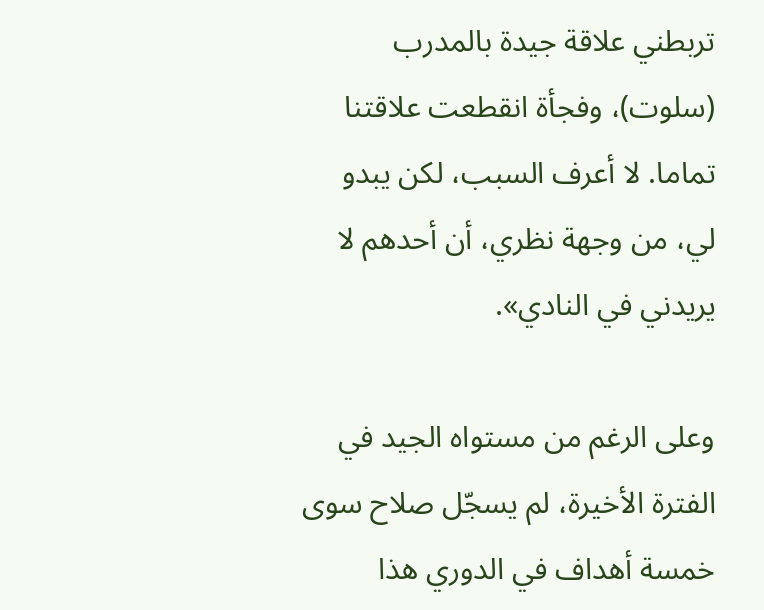تربطني علاقة جيدة بالمدرب (سلوت)، وفجأة انقطعت علاقتنا تماما. لا أعرف السبب، لكن يبدو لي، من وجهة نظري، أن أحدهم لا يريدني في النادي».

وعلى الرغم من مستواه الجيد في الفترة الأخيرة، لم يسجّل صلاح سوى خمسة أهداف في الدوري هذا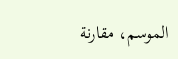الموسم، مقارنة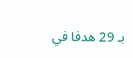بـ 29 هدفا في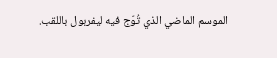الموسم الماضي الذي تُوّج فيه ليفربول باللقب.